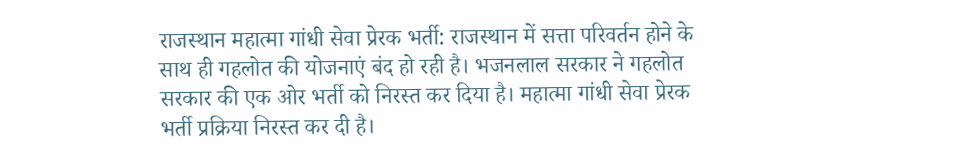राजस्थान महात्मा गांधी सेवा प्रेरक भर्ती: राजस्थान में सत्ता परिवर्तन होने के साथ ही गहलोत की योजनाएं बंद हो रही है। भजनलाल सरकार ने गहलोत सरकार की एक ओर भर्ती को निरस्त कर दिया है। महात्मा गांधी सेवा प्रेरक भर्ती प्रक्रिया निरस्त कर दी है।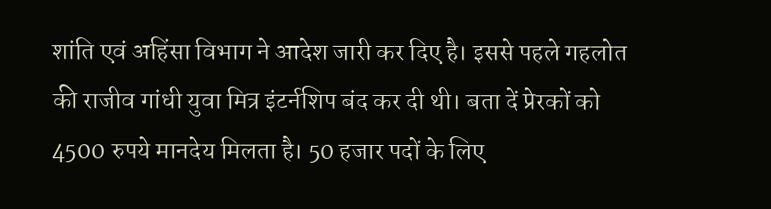शांति एवं अहिंसा विभाग ने आदेश जारी कर दिए है। इससे पहले गहलोत की राजीव गांधी युवा मित्र इंटर्नशिप बंद कर दी थी। बता दें प्रेरकों को 4500 रुपये मानदेय मिलता है। 50 हजार पदों के लिए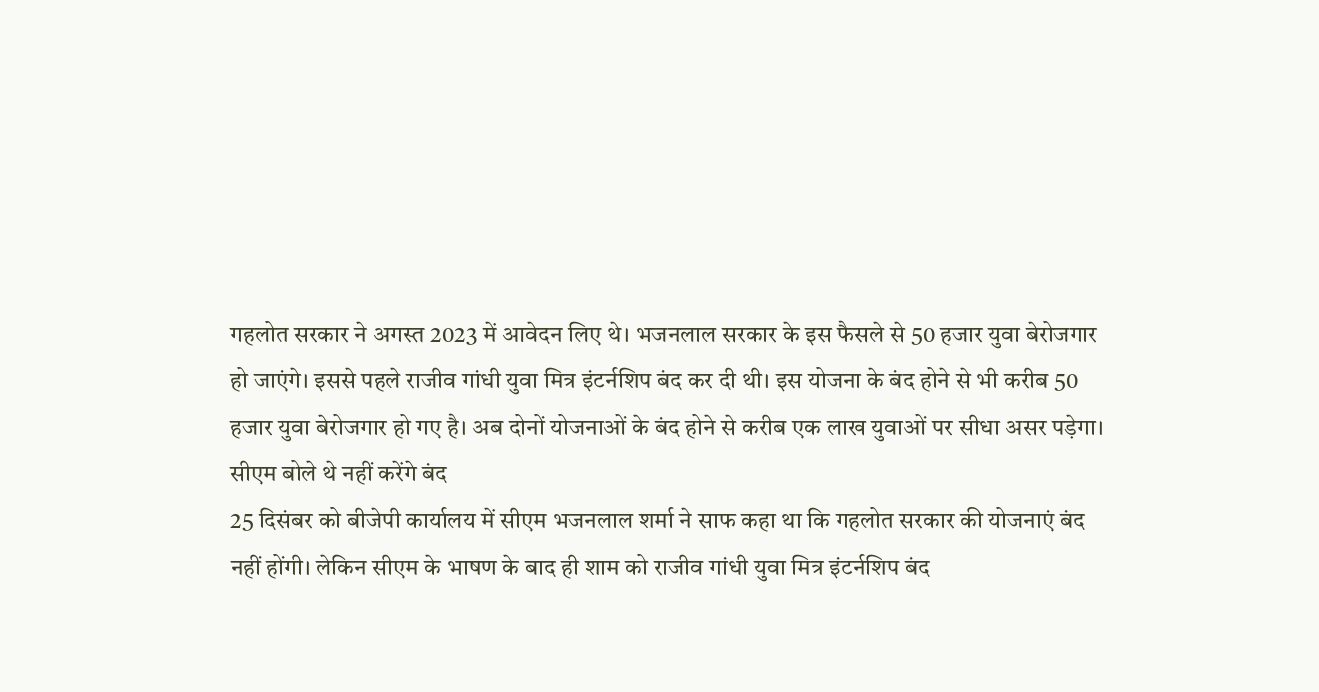गहलोत सरकार ने अगस्त 2023 में आवेदन लिए थे। भजनलाल सरकार के इस फैसले से 50 हजार युवा बेरोजगार हो जाएंगे। इससे पहले राजीव गांधी युवा मित्र इंटर्नशिप बंद कर दी थी। इस योजना के बंद होने से भी करीब 50 हजार युवा बेरोजगार हो गए है। अब दोनों योजनाओं के बंद होने से करीब एक लाख युवाओं पर सीधा असर पड़ेगा।
सीएम बोले थे नहीं करेंगे बंद
25 दिसंबर को बीजेपी कार्यालय में सीएम भजनलाल शर्मा ने साफ कहा था कि गहलोत सरकार की योजनाएं बंद नहीं होंगी। लेकिन सीएम के भाषण के बाद ही शाम को राजीव गांधी युवा मित्र इंटर्नशिप बंद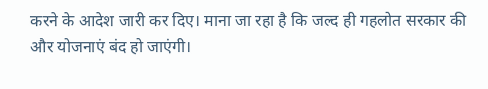करने के आदेश जारी कर दिए। माना जा रहा है कि जल्द ही गहलोत सरकार की और योजनाएं बंद हो जाएंगी।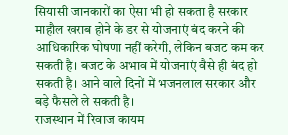सियासी जानकारों का ऐसा भी हो सकता है सरकार माहौल खराब होने के डर से योजनाएं बंद करने की आधिकारिक घोषणा नहीं करेगी, लेकिन बजट कम कर सकती है। बजट के अभाव में योजनाएं वैसे ही बंद हो सकती है। आने वाले दिनों में भजनलाल सरकार और बड़े फैसले ले सकती है।
राजस्थान में रिवाज कायम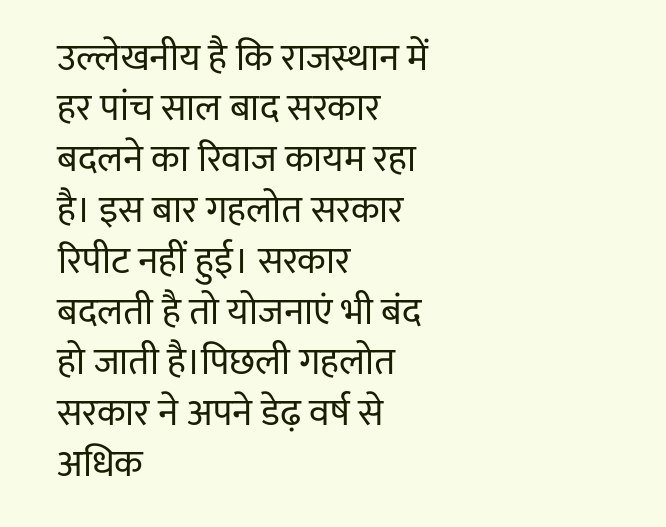उल्लेखनीय है कि राजस्थान में हर पांच साल बाद सरकार बदलने का रिवाज कायम रहा है। इस बार गहलोत सरकार रिपीट नहीं हुई। सरकार बदलती है तो योजनाएं भी बंद हो जाती है।पिछली गहलोत सरकार ने अपने डेढ़ वर्ष से अधिक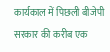कार्यकाल में पिछली बीजेपी सरकार की करीब एक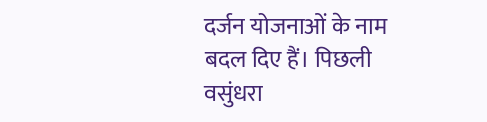दर्जन योजनाओं के नाम बदल दिए हैं। पिछली वसुंधरा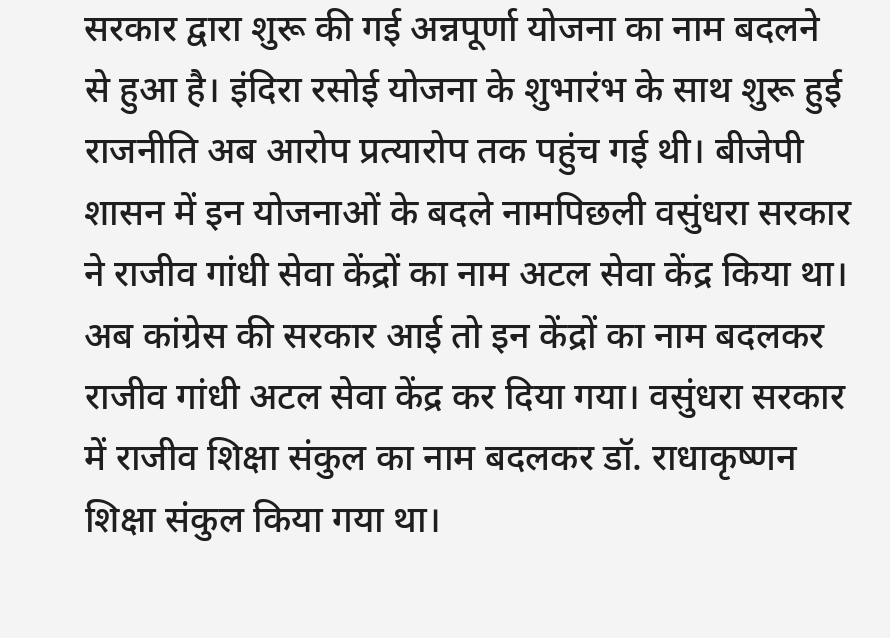सरकार द्वारा शुरू की गई अन्नपूर्णा योजना का नाम बदलने से हुआ है। इंदिरा रसोई योजना के शुभारंभ के साथ शुरू हुई राजनीति अब आरोप प्रत्यारोप तक पहुंच गई थी। बीजेपी शासन में इन योजनाओं के बदले नामपिछली वसुंधरा सरकार ने राजीव गांधी सेवा केंद्रों का नाम अटल सेवा केंद्र किया था। अब कांग्रेस की सरकार आई तो इन केंद्रों का नाम बदलकर राजीव गांधी अटल सेवा केंद्र कर दिया गया। वसुंधरा सरकार में राजीव शिक्षा संकुल का नाम बदलकर डॉ. राधाकृष्णन शिक्षा संकुल किया गया था।